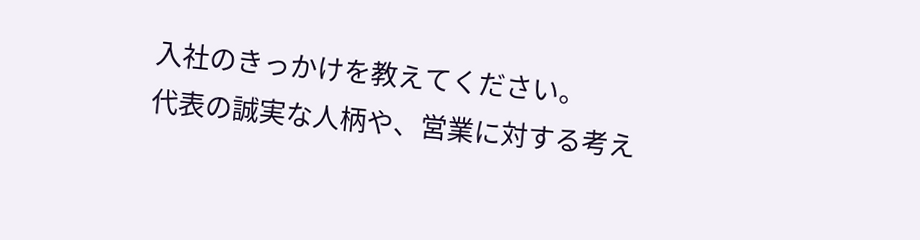入社のきっかけを教えてください。
代表の誠実な人柄や、営業に対する考え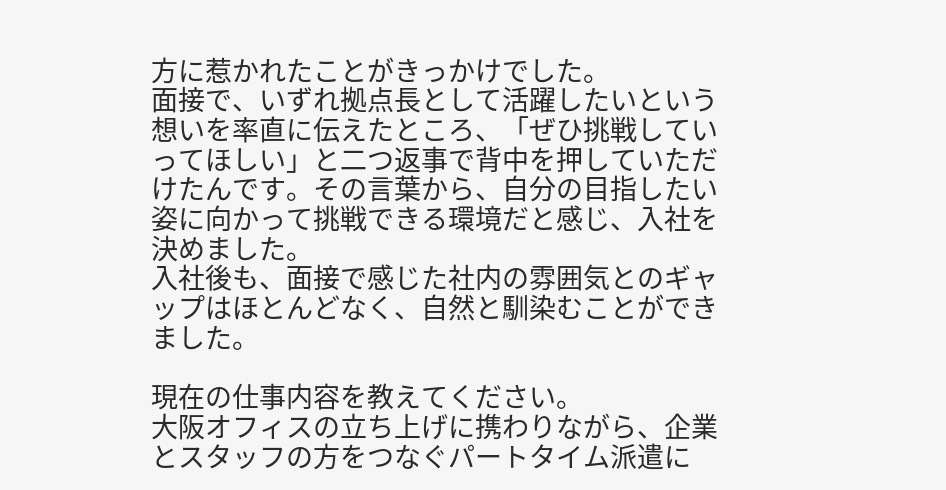方に惹かれたことがきっかけでした。
面接で、いずれ拠点長として活躍したいという想いを率直に伝えたところ、「ぜひ挑戦していってほしい」と二つ返事で背中を押していただけたんです。その言葉から、自分の目指したい姿に向かって挑戦できる環境だと感じ、入社を決めました。
入社後も、面接で感じた社内の雰囲気とのギャップはほとんどなく、自然と馴染むことができました。

現在の仕事内容を教えてください。
大阪オフィスの立ち上げに携わりながら、企業とスタッフの方をつなぐパートタイム派遣に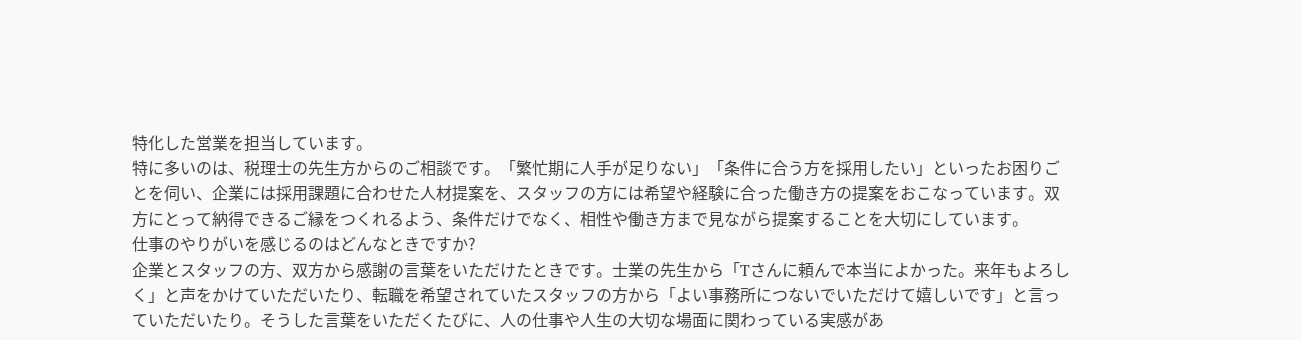特化した営業を担当しています。
特に多いのは、税理士の先生方からのご相談です。「繁忙期に人手が足りない」「条件に合う方を採用したい」といったお困りごとを伺い、企業には採用課題に合わせた人材提案を、スタッフの方には希望や経験に合った働き方の提案をおこなっています。双方にとって納得できるご縁をつくれるよう、条件だけでなく、相性や働き方まで見ながら提案することを大切にしています。
仕事のやりがいを感じるのはどんなときですか?
企業とスタッフの方、双方から感謝の言葉をいただけたときです。士業の先生から「Tさんに頼んで本当によかった。来年もよろしく」と声をかけていただいたり、転職を希望されていたスタッフの方から「よい事務所につないでいただけて嬉しいです」と言っていただいたり。そうした言葉をいただくたびに、人の仕事や人生の大切な場面に関わっている実感があ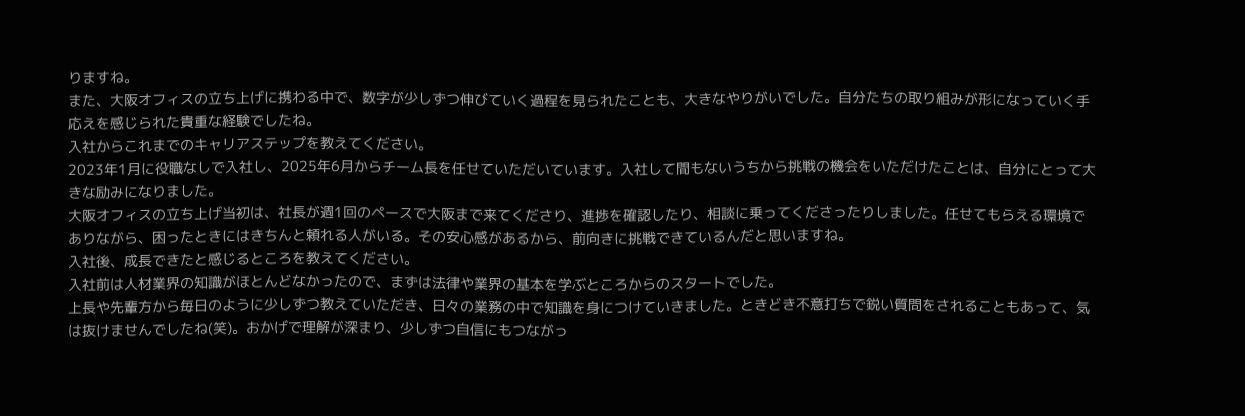りますね。
また、大阪オフィスの立ち上げに携わる中で、数字が少しずつ伸びていく過程を見られたことも、大きなやりがいでした。自分たちの取り組みが形になっていく手応えを感じられた貴重な経験でしたね。
入社からこれまでのキャリアステップを教えてください。
2023年1月に役職なしで入社し、2025年6月からチーム長を任せていただいています。入社して間もないうちから挑戦の機会をいただけたことは、自分にとって大きな励みになりました。
大阪オフィスの立ち上げ当初は、社長が週1回のペースで大阪まで来てくださり、進捗を確認したり、相談に乗ってくださったりしました。任せてもらえる環境でありながら、困ったときにはきちんと頼れる人がいる。その安心感があるから、前向きに挑戦できているんだと思いますね。
入社後、成長できたと感じるところを教えてください。
入社前は人材業界の知識がほとんどなかったので、まずは法律や業界の基本を学ぶところからのスタートでした。
上長や先輩方から毎日のように少しずつ教えていただき、日々の業務の中で知識を身につけていきました。ときどき不意打ちで鋭い質問をされることもあって、気は抜けませんでしたね(笑)。おかげで理解が深まり、少しずつ自信にもつながっ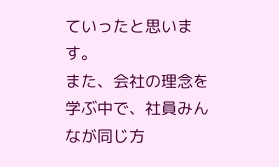ていったと思います。
また、会社の理念を学ぶ中で、社員みんなが同じ方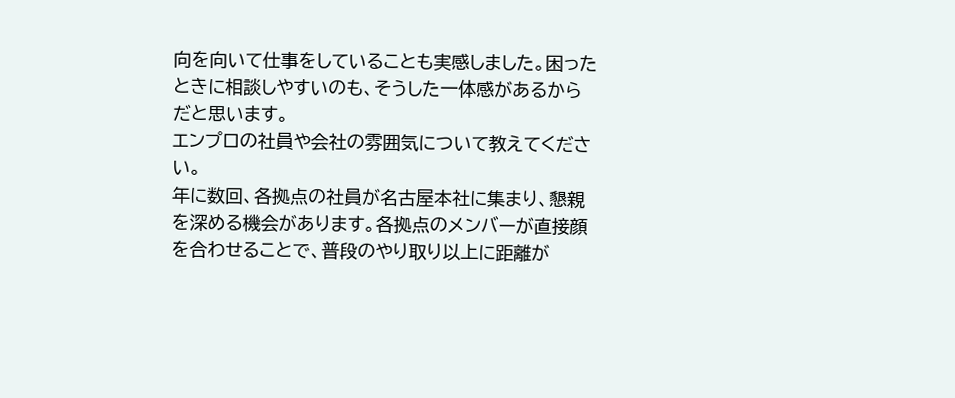向を向いて仕事をしていることも実感しました。困ったときに相談しやすいのも、そうした一体感があるからだと思います。
エンプロの社員や会社の雰囲気について教えてください。
年に数回、各拠点の社員が名古屋本社に集まり、懇親を深める機会があります。各拠点のメンバーが直接顔を合わせることで、普段のやり取り以上に距離が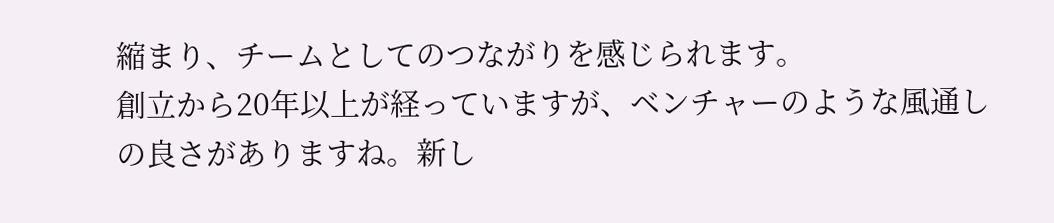縮まり、チームとしてのつながりを感じられます。
創立から20年以上が経っていますが、ベンチャーのような風通しの良さがありますね。新し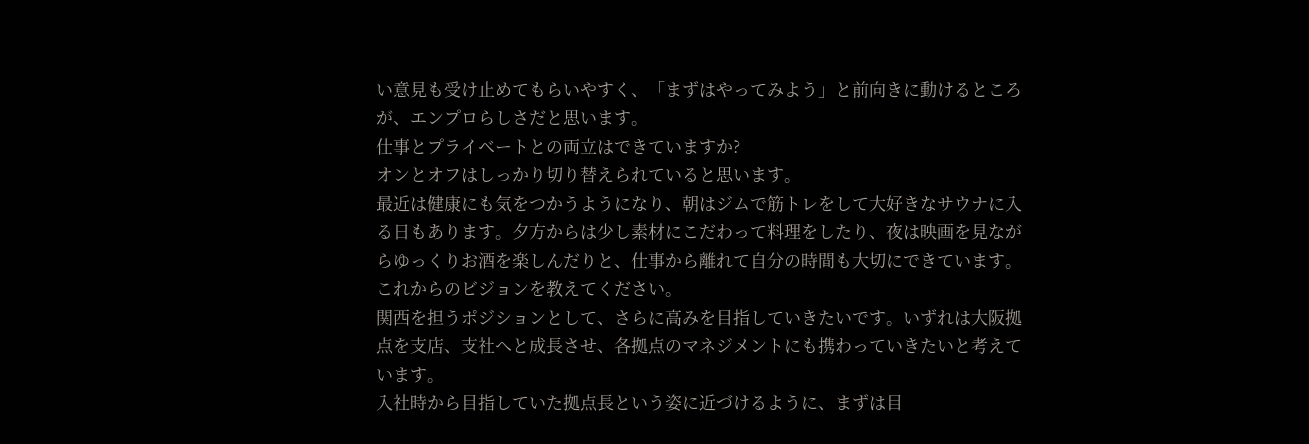い意見も受け止めてもらいやすく、「まずはやってみよう」と前向きに動けるところが、エンプロらしさだと思います。
仕事とプライベートとの両立はできていますか?
オンとオフはしっかり切り替えられていると思います。
最近は健康にも気をつかうようになり、朝はジムで筋トレをして大好きなサウナに入る日もあります。夕方からは少し素材にこだわって料理をしたり、夜は映画を見ながらゆっくりお酒を楽しんだりと、仕事から離れて自分の時間も大切にできています。
これからのビジョンを教えてください。
関西を担うポジションとして、さらに高みを目指していきたいです。いずれは大阪拠点を支店、支社へと成長させ、各拠点のマネジメントにも携わっていきたいと考えています。
入社時から目指していた拠点長という姿に近づけるように、まずは目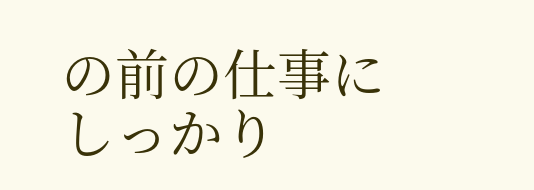の前の仕事にしっかり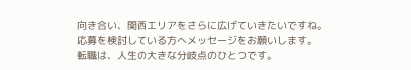向き合い、関西エリアをさらに広げていきたいですね。
応募を検討している方へメッセージをお願いします。
転職は、人生の大きな分岐点のひとつです。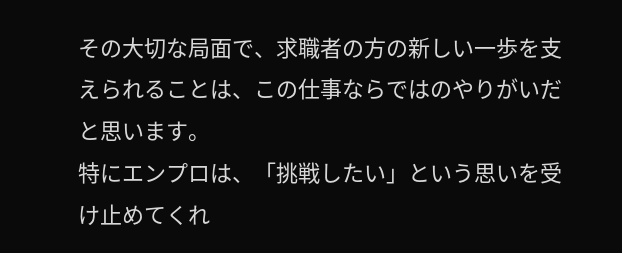その大切な局面で、求職者の方の新しい一歩を支えられることは、この仕事ならではのやりがいだと思います。
特にエンプロは、「挑戦したい」という思いを受け止めてくれ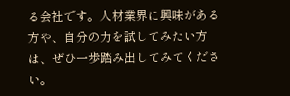る会社です。人材業界に興味がある方や、自分の力を試してみたい方は、ぜひ一歩踏み出してみてください。